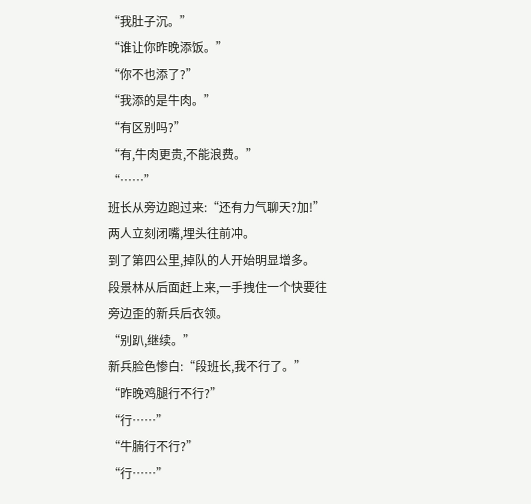“我肚子沉。”
“谁让你昨晚添饭。”
“你不也添了?”
“我添的是牛肉。”
“有区别吗?”
“有,牛肉更贵,不能浪费。”
“……”
班长从旁边跑过来:“还有力气聊天?加!”
两人立刻闭嘴,埋头往前冲。
到了第四公里,掉队的人开始明显增多。
段景林从后面赶上来,一手拽住一个快要往旁边歪的新兵后衣领。
“别趴,继续。”
新兵脸色惨白:“段班长,我不行了。”
“昨晚鸡腿行不行?”
“行……”
“牛腩行不行?”
“行……”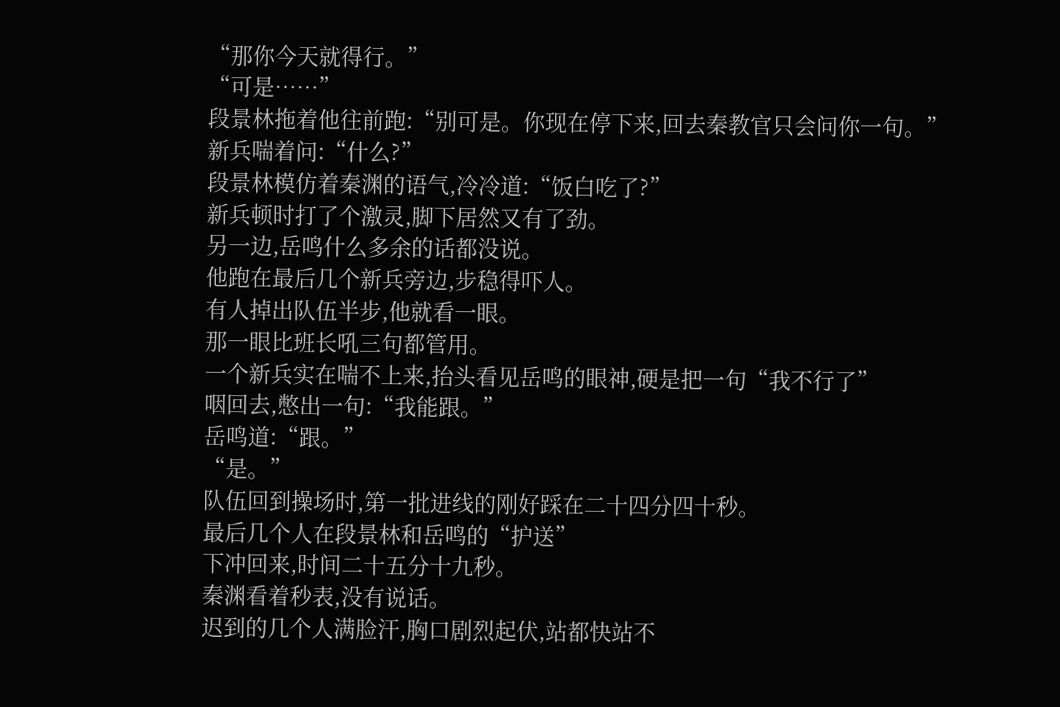“那你今天就得行。”
“可是……”
段景林拖着他往前跑:“别可是。你现在停下来,回去秦教官只会问你一句。”
新兵喘着问:“什么?”
段景林模仿着秦渊的语气,冷冷道:“饭白吃了?”
新兵顿时打了个激灵,脚下居然又有了劲。
另一边,岳鸣什么多余的话都没说。
他跑在最后几个新兵旁边,步稳得吓人。
有人掉出队伍半步,他就看一眼。
那一眼比班长吼三句都管用。
一个新兵实在喘不上来,抬头看见岳鸣的眼神,硬是把一句“我不行了”
咽回去,憋出一句:“我能跟。”
岳鸣道:“跟。”
“是。”
队伍回到操场时,第一批进线的刚好踩在二十四分四十秒。
最后几个人在段景林和岳鸣的“护送”
下冲回来,时间二十五分十九秒。
秦渊看着秒表,没有说话。
迟到的几个人满脸汗,胸口剧烈起伏,站都快站不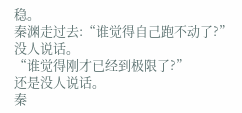稳。
秦渊走过去:“谁觉得自己跑不动了?”
没人说话。
“谁觉得刚才已经到极限了?”
还是没人说话。
秦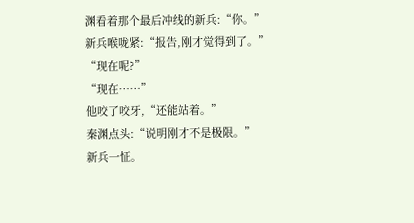渊看着那个最后冲线的新兵:“你。”
新兵喉咙紧:“报告,刚才觉得到了。”
“现在呢?”
“现在……”
他咬了咬牙,“还能站着。”
秦渊点头:“说明刚才不是极限。”
新兵一怔。